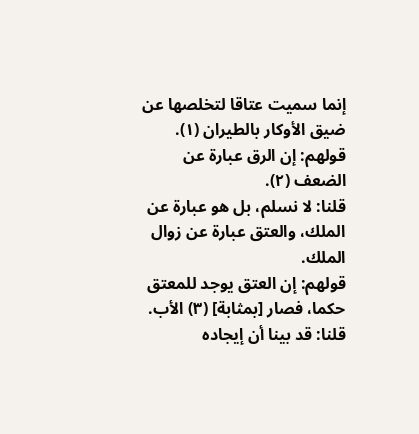إنما سميت عتاقا لتخلصها عن ضيق الأوكار بالطيران (١).
قولهم: إن الرق عبارة عن الضعف (٢).
قلنا: لا نسلم، بل هو عبارة عن الملك، والعتق عبارة عن زوال الملك.
قولهم: إن العتق يوجد للمعتق حكما، فصار [بمثابة] (٣) الأب.
قلنا: قد بينا أن إيجاده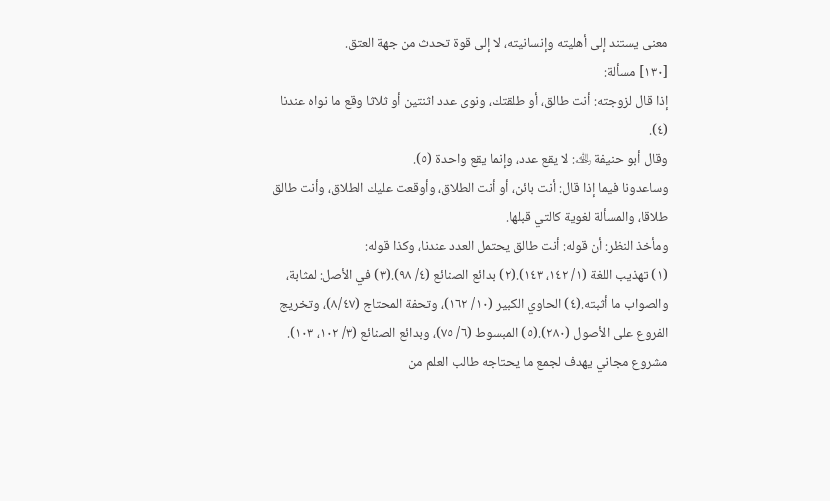معنى يستند إلى أهليته وإنسانيته، لا إلى قوة تحدث من جهة العتق.
[١٣٠] مسألة:
إذا قال لزوجته: أنت طالق، أو طلقتك، ونوى عدد اثنتين أو ثلاثا وقع ما نواه عندنا (٤).
وقال أبو حنيفة ﵀: لا يقع عدد، وإنما يقع واحدة (٥).
وساعدونا فيما إذا قال: أنت بائن، أو أنت الطلاق، وأوقعت عليك الطلاق، وأنت طالق طلاقا، والمسألة لغوية كالتي قبلها.
ومأخذ النظر: أن قوله: أنت طالق يحتمل العدد عندنا، وكذا قوله:
(١) تهذيب اللغة (١/ ١٤٢، ١٤٣).(٢) بدائع الصنائع (٤/ ٩٨).(٣) في الأصل: لمثابة، والصواب ما أثبته.(٤) الحاوي الكبير (١٠/ ١٦٢)، وتحفة المحتاج (٨/٤٧)، وتخريج الفروع على الأصول (٢٨٠).(٥) المبسوط (٦/ ٧٥)، وبدائع الصنائع (٣/ ١٠٢، ١٠٣).
مشروع مجاني يهدف لجمع ما يحتاجه طالب العلم من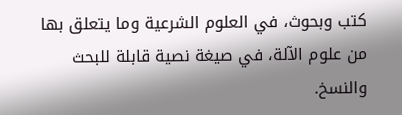كتب وبحوث، في العلوم الشرعية وما يتعلق بها من علوم الآلة، في صيغة نصية قابلة للبحث والنسخ.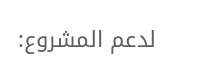لدعم المشروع: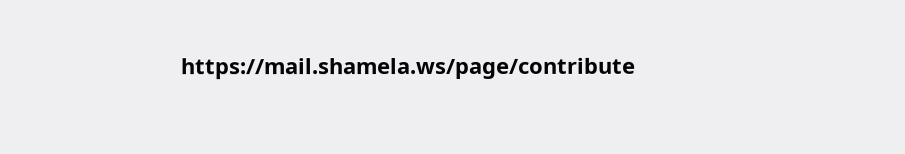https://mail.shamela.ws/page/contribute